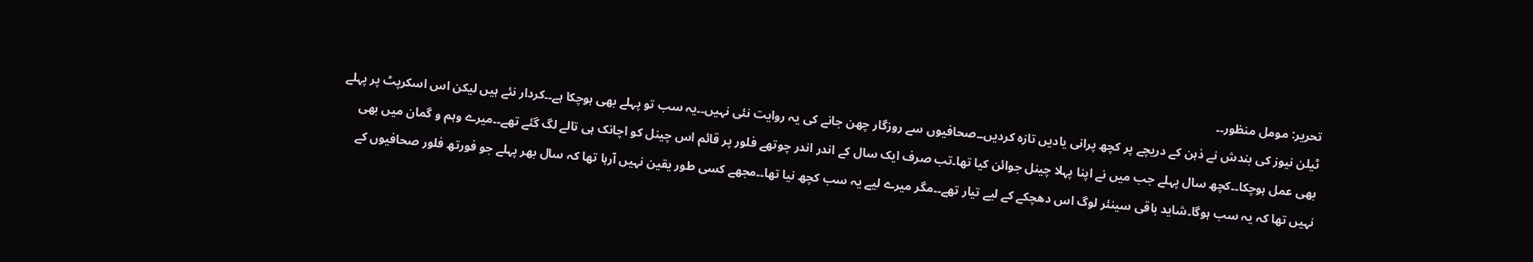تحریر: مومل منظور۔۔
ٹیلن نیوز کی بندش نے ذہن کے دریچے پر کچھ پرانی یادیں تازہ کردیں۔۔صحافیوں سے روزگار چھن جانے کی یہ روایت نئی نہیں۔۔یہ سب تو پہلے بھی ہوچکا ہے۔۔کردار نئے ہیں لیکن اس اسکرپٹ پر پہلے بھی عمل ہوچکا۔۔کچھ سال پہلے جب میں نے اپنا پہلا چینل جوائن کیا تھا۔تب صرف ایک سال کے اندر اندر چوتھے فلور پر قائم اس چینل کو اچانک ہی تالے لگ گئے تھے۔۔میرے وہم و گمان میں بھی نہیں تھا کہ یہ سب ہوگا۔شاید باقی سینئر لوگ اس دھچکے کے لیے تیار تھے۔۔مگر میرے لیے یہ سب کچھ نیا تھا۔۔مجھے کسی طور یقین نہیں آرہا تھا کہ سال بھر پہلے جو فورتھ فلور صحافیوں کے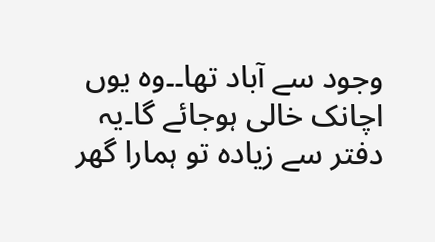وجود سے آباد تھا۔۔وہ یوں اچانک خالی ہوجائے گا۔یہ دفتر سے زیادہ تو ہمارا گھر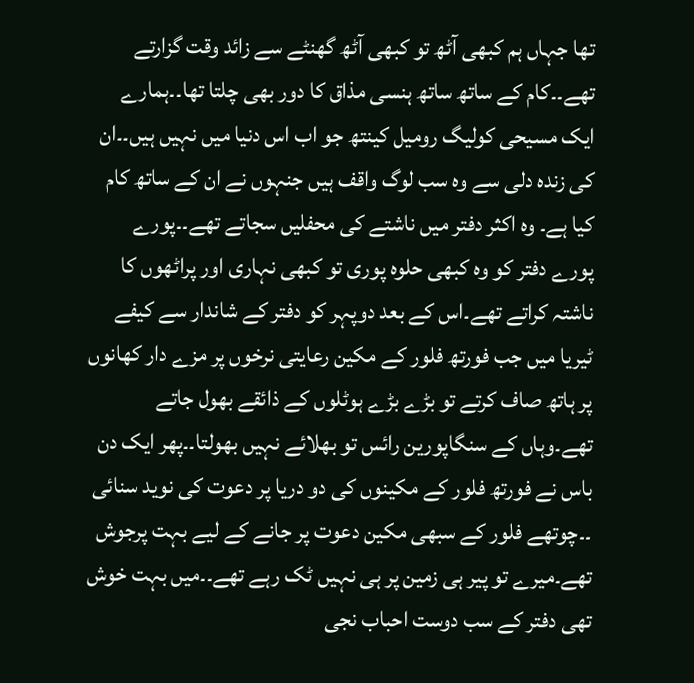تھا جہاں ہم کبھی آٹھ تو کبھی آٹھ گھنٹے سے زائد وقت گزارتے تھے۔۔کام کے ساتھ ساتھ ہنسی مذاق کا دور بھی چلتا تھا۔۔ہمارے ایک مسیحی کولیگ رومیل کینتھ جو اب اس دنیا میں نہیں ہیں۔۔ان کی زندہ دلی سے وہ سب لوگ واقف ہیں جنہوں نے ان کے ساتھ کام کیا ہے۔ وہ اکثر دفتر میں ناشتے کی محفلیں سجاتے تھے۔۔پورے پورے دفتر کو وہ کبھی حلوہ پوری تو کبھی نہاری اور پراٹھوں کا ناشتہ کراتے تھے۔اس کے بعد دوپہر کو دفتر کے شاندار سے کیفے ٹیریا میں جب فورتھ فلور کے مکین رعایتی نرخوں پر مزے دار کھانوں پر ہاتھ صاف کرتے تو بڑے بڑے ہوٹلوں کے ذائقے بھول جاتے تھے۔وہاں کے سنگاپورین رائس تو بھلائے نہیں بھولتا۔۔پھر ایک دن باس نے فورتھ فلور کے مکینوں کی دو دریا پر دعوت کی نوید سنائی ۔۔چوتھے فلور کے سبھی مکین دعوت پر جانے کے لیے بہت پرجوش تھے۔میرے تو پیر ہی زمین پر ہی نہیں ٹک رہے تھے۔۔میں بہت خوش تھی دفتر کے سب دوست احباب نجی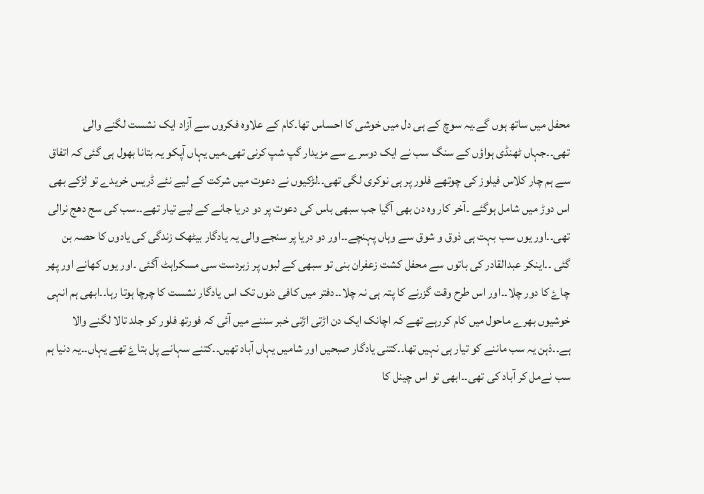محفل میں ساتھ ہوں گے۔یہ سوچ کے ہی دل میں خوشی کا احساس تھا۔کام کے علاوہ فکروں سے آزاد ایک نشست لگنے والی تھی۔۔جہاں ٹھنڈی ہواؤں کے سنگ سب نے ایک دوسرے سے مزیدار گپ شپ کرنی تھی۔میں یہاں آپکو یہ بتانا بھول ہی گئی کہ اتفاق سے ہم چار کلاس فیلوز کی چوتھے فلور پر ہی نوکری لگی تھی۔۔لڑکیوں نے دعوت میں شرکت کے لیے نئے ڈریس خریدے تو لڑکے بھی اس دوڑ میں شامل ہوگئے ۔آخر کار وہ دن بھی آگیا جب سبھی باس کی دعوت پر دو دریا جانے کے لیے تیار تھے۔۔سب کی سج دھج نرالی تھی۔۔اور یوں سب بہت ہی ذوق و شوق سے وہاں پہنچے۔۔اور دو دریا پر سنجے والی یہ یادگار بیٹھک زندگی کی یادوں کا حصہ بن گئی ۔۔اینکر عبدالقادر کی باتوں سے محفل کشت زعفران بنی تو سبھی کے لبوں پر زبردست سی مسکراہٹ آگئی ۔اور یوں کھانے اور پھر چاۓ کا دور چلا۔۔اور اس طرح وقت گزرنے کا پتہ ہی نہ چلا۔۔دفتر میں کافی دنوں تک اس یادگار نشست کا چرچا ہوتا رہا۔۔ابھی ہم انہی خوشیوں بھرے ماحول میں کام کررہے تھے کہ اچانک ایک دن اڑتی اڑتی خبر سننے میں آئی کہ فورتھ فلور کو جلد تالا لگنے والا ہے۔۔ذہن یہ سب ماننے کو تیار ہی نہیں تھا۔۔کتنی یادگار صبحیں اور شامیں یہاں آباد تھیں۔۔کتنے سہانے پل بتاۓ تھے یہاں۔۔یہ دنیا ہم سب نےمل کر آباد کی تھی۔۔ابھی تو اس چینل کا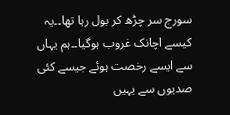سورج سر چڑھ کر بول رہا تھا۔۔یہ کیسے اچانک غروب ہوگیا۔۔ہم یہاں سے ایسے رخصت ہوئے جیسے کئی صدیوں سے یہیں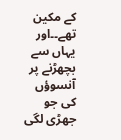کے مکین تھے۔۔اور یہاں سے بچھڑنے پر آنسوؤں کی جو جھڑی لگی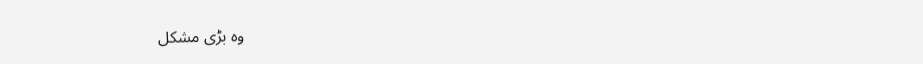وہ بڑی مشکل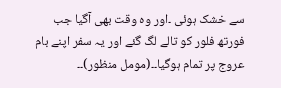سے خشک ہوئی ۔اور وہ وقت بھی آگیا جب فورتھ فلور کو تالے لگ گئے اور یہ سفر اپنے بام عروج پر تمام ہوگیا۔۔(مومل منظور)۔۔